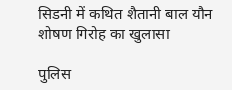सिडनी में कथित शैतानी बाल यौन शोषण गिरोह का खुलासा

पुलिस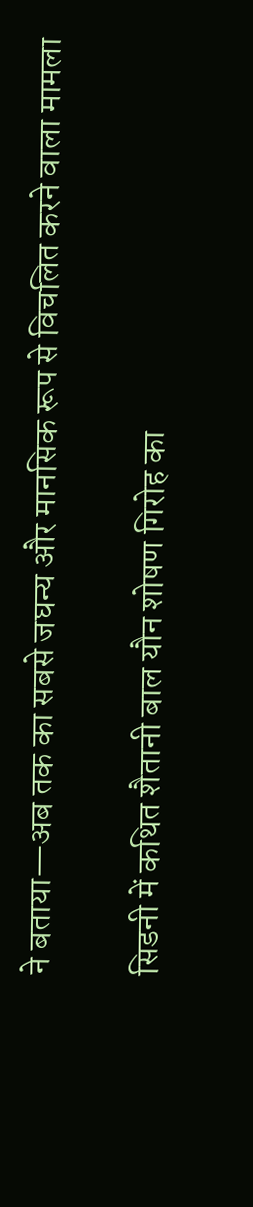ने बताया—अब तक का सबसे जघन्य और मानसिक रूप से विचलित करने वाला मामला

सिडनी में कथित शैतानी बाल यौन शोषण गिरोह का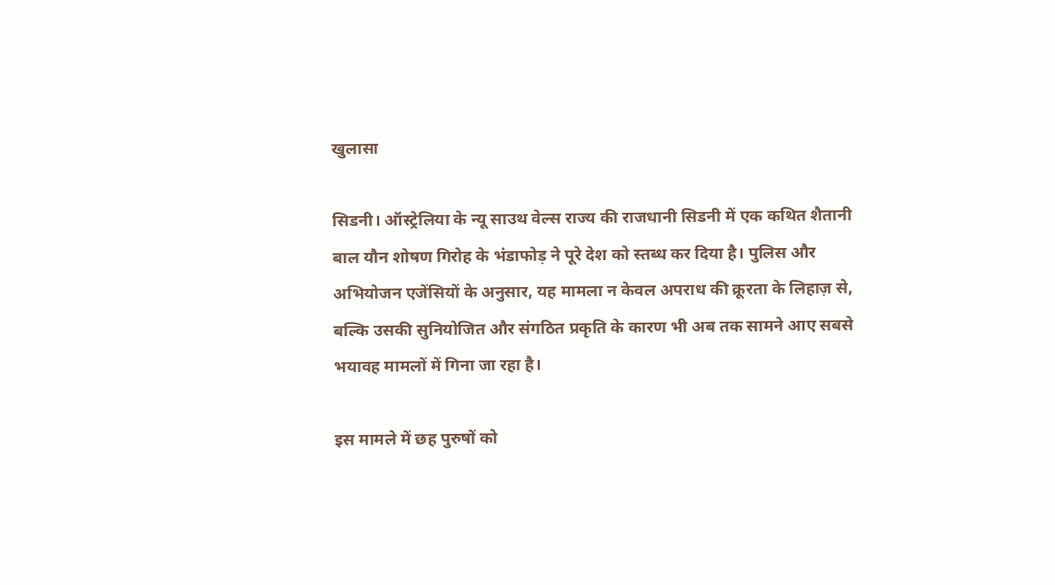खुलासा

सिडनी। ऑस्ट्रेलिया के न्यू साउथ वेल्स राज्य की राजधानी सिडनी में एक कथित शैतानी बाल यौन शोषण गिरोह के भंडाफोड़ ने पूरे देश को स्तब्ध कर दिया है। पुलिस और अभियोजन एजेंसियों के अनुसार, यह मामला न केवल अपराध की क्रूरता के लिहाज़ से, बल्कि उसकी सुनियोजित और संगठित प्रकृति के कारण भी अब तक सामने आए सबसे भयावह मामलों में गिना जा रहा है।

इस मामले में छह पुरुषों को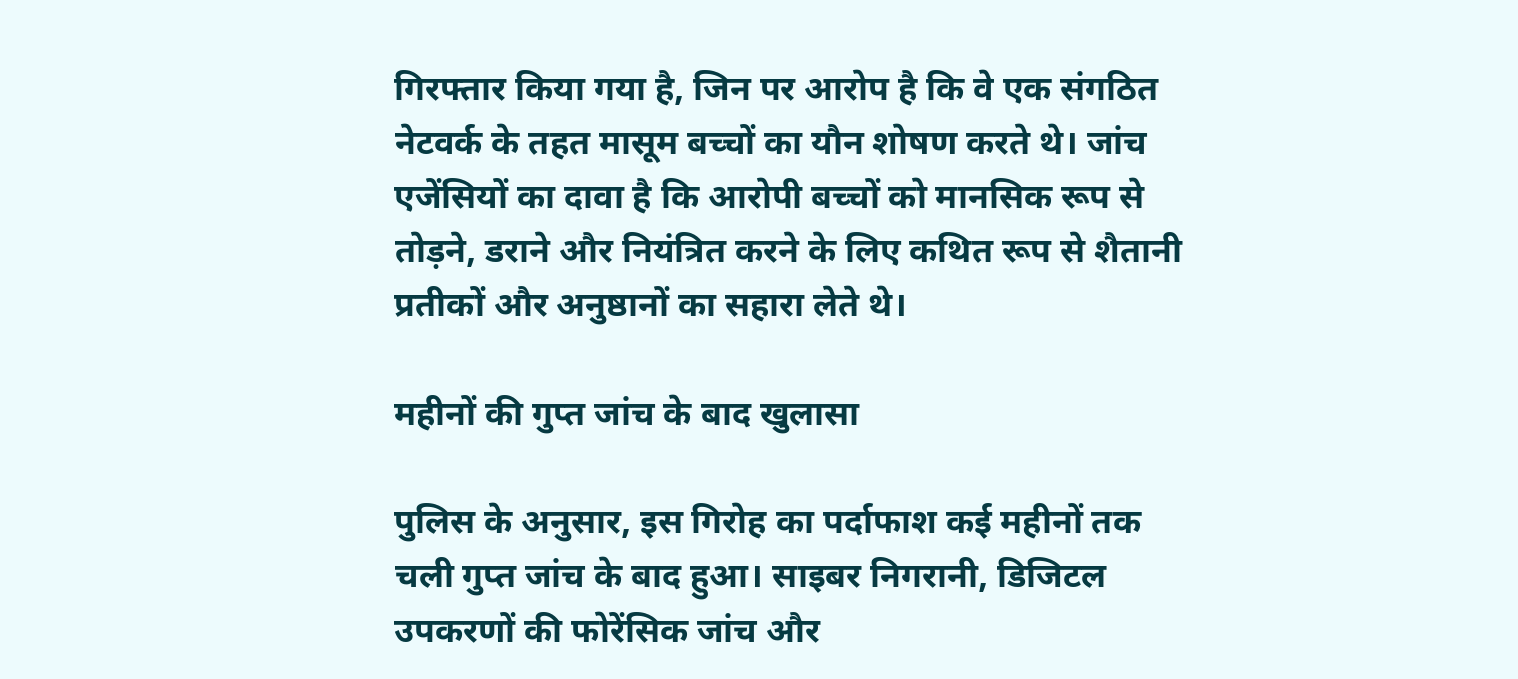गिरफ्तार किया गया है, जिन पर आरोप है कि वे एक संगठित नेटवर्क के तहत मासूम बच्चों का यौन शोषण करते थे। जांच एजेंसियों का दावा है कि आरोपी बच्चों को मानसिक रूप से तोड़ने, डराने और नियंत्रित करने के लिए कथित रूप से शैतानी प्रतीकों और अनुष्ठानों का सहारा लेते थे।

महीनों की गुप्त जांच के बाद खुलासा

पुलिस के अनुसार, इस गिरोह का पर्दाफाश कई महीनों तक चली गुप्त जांच के बाद हुआ। साइबर निगरानी, डिजिटल उपकरणों की फोरेंसिक जांच और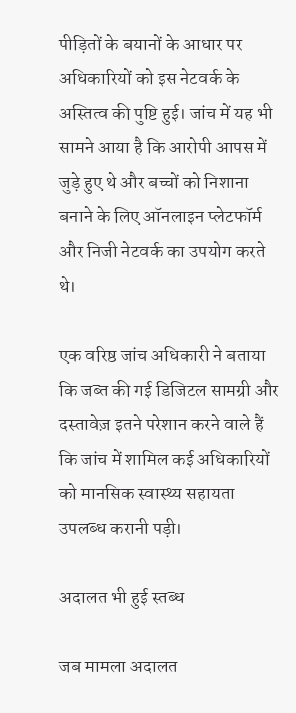पीड़ितों के बयानों के आधार पर अधिकारियों को इस नेटवर्क के अस्तित्व की पुष्टि हुई। जांच में यह भी सामने आया है कि आरोपी आपस में जुड़े हुए थे और बच्चों को निशाना बनाने के लिए ऑनलाइन प्लेटफॉर्म और निजी नेटवर्क का उपयोग करते थे।

एक वरिष्ठ जांच अधिकारी ने बताया कि जब्त की गई डिजिटल सामग्री और दस्तावेज़ इतने परेशान करने वाले हैं कि जांच में शामिल कई अधिकारियों को मानसिक स्वास्थ्य सहायता उपलब्ध करानी पड़ी।

अदालत भी हुई स्तब्ध

जब मामला अदालत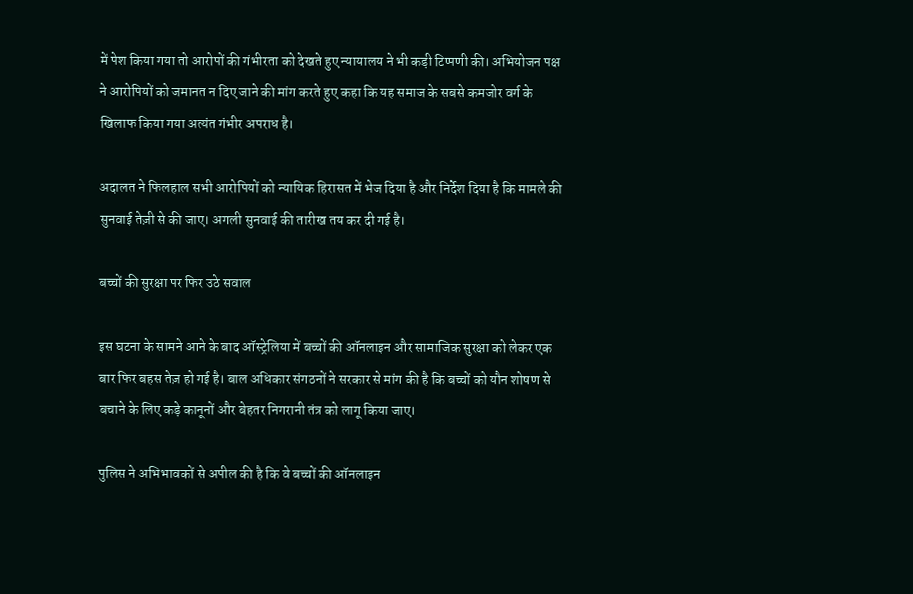में पेश किया गया तो आरोपों की गंभीरता को देखते हुए न्यायालय ने भी कड़ी टिप्पणी की। अभियोजन पक्ष ने आरोपियों को जमानत न दिए जाने की मांग करते हुए कहा कि यह समाज के सबसे कमजोर वर्ग के खिलाफ किया गया अत्यंत गंभीर अपराध है।

अदालत ने फिलहाल सभी आरोपियों को न्यायिक हिरासत में भेज दिया है और निर्देश दिया है कि मामले की सुनवाई तेज़ी से की जाए। अगली सुनवाई की तारीख तय कर दी गई है।

बच्चों की सुरक्षा पर फिर उठे सवाल

इस घटना के सामने आने के बाद ऑस्ट्रेलिया में बच्चों की ऑनलाइन और सामाजिक सुरक्षा को लेकर एक बार फिर बहस तेज़ हो गई है। बाल अधिकार संगठनों ने सरकार से मांग की है कि बच्चों को यौन शोषण से बचाने के लिए कड़े कानूनों और बेहतर निगरानी तंत्र को लागू किया जाए।

पुलिस ने अभिभावकों से अपील की है कि वे बच्चों की ऑनलाइन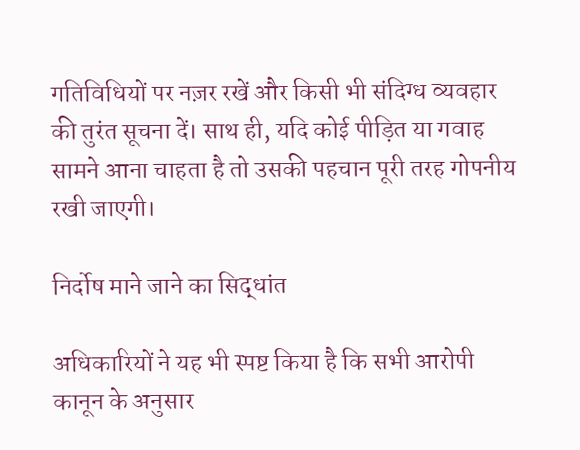गतिविधियों पर नज़र रखें और किसी भी संदिग्ध व्यवहार की तुरंत सूचना दें। साथ ही, यदि कोई पीड़ित या गवाह सामने आना चाहता है तो उसकी पहचान पूरी तरह गोपनीय रखी जाएगी।

निर्दोष माने जाने का सिद्धांत

अधिकारियों ने यह भी स्पष्ट किया है कि सभी आरोपी कानून के अनुसार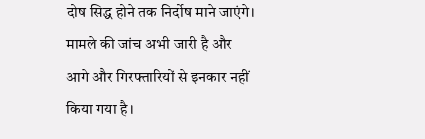दोष सिद्ध होने तक निर्दोष माने जाएंगे। मामले की जांच अभी जारी है और आगे और गिरफ्तारियों से इनकार नहीं किया गया है।